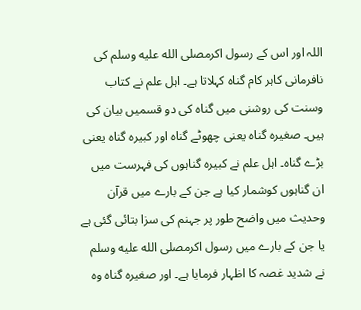اللہ اور اس کے رسول اکرمصلى الله عليه وسلم کی نافرمانی کاہر کام گناہ کہلاتا ہے۔ اہل علم نے کتاب وسنت کی روشنی میں گناہ کی دو قسمیں بیان کی ہیں۔ صغیرہ گناہ یعنی چھوٹے گناہ اور کبیرہ گناہ یعنی بڑے گناہ۔ اہل علم نے کبیرہ گناہوں کی فہرست میں ان گناہوں کوشمار کیا ہے جن کے بارے میں قرآن وحدیث میں واضح طور پر جہنم کی سزا بتائی گئی ہے یا جن کے بارے میں رسول اکرمصلى الله عليه وسلم نے شدید غصہ کا اظہار فرمایا ہے۔ اور صغیرہ گناہ وہ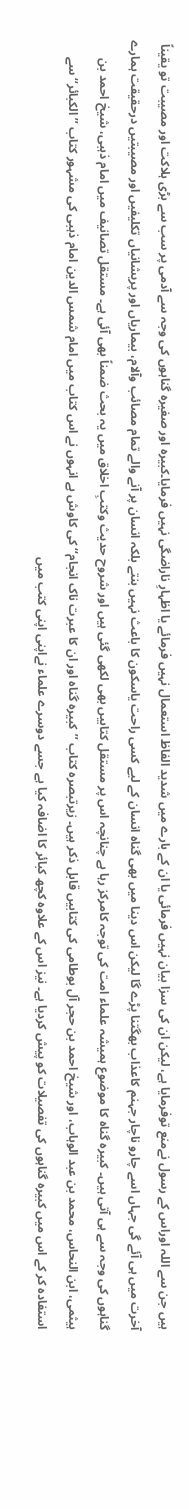ہیں جن سے اللہ اوراس کے رسول نےمنع توفرمایا ہے، لیکن ان کی سزا بیان نہیں فرمائی یا ان کے بارے میں شدید الفاظ استعمال نہیں فرمائے یا اظہارِ ناراضگی نہیں فرمایا۔کبیرہ اور صغیرہ گناہوں کی وجہ سے آدمی پر سب سے بڑی ہلاکت اور مصیبت تو یقیناً آخرت میں ہی آئے گی جہاں اسے چارو ناچار جہنم کاعذاب بھگتنا پڑے گا لیکن اس دینا میں بھی گناہ انسان کے لیے کسی راحت یاسکون کا باعث نہیں بنتے بلکہ انسان پر آنے والے تمام مصائب وآلام، بیماریاں اور پریشانیاں تکلیفیں اور مصیبتیں درحقیقت ہمارے گناہوں کی وجہ سے ہی آتی ہیں۔ کبیرہ گناہ کا موضوع ہمیشہ علماء امت کی توجہ کامرکز رہا ہے چنانچہ اس پر مستقل کتابیں بھی لکھی گئی ہیں اور شروح حدیث وکتبِ اخلاق میں یہ بحث ضمناً بھی آئی ہے۔ مستقل تصانیف میں امام ذہبی، شیخ احمد بن ہیثمی، ابن النحاس، محمد بن عبد الوہاب، اور شیخ احمد بن حجر آل بوطامی کی کتابیں قابل ذکر ہیں۔ زیرتبصرہ کتاب ’’کبیرہ گناہ اور ان کا عبرت ناک انجام‘‘ کی کاوش ہے انہوں نے اس کتاب میں امام شمس الدین امام ذہبی کی مشہور کتاب ’’الکبائر‘‘ سے استفادہ کر کے اس میں کبیرہ گناہوں کی تفصیلات کو پیش کردیا ہے۔ نیز اس کے علاوہ کچھ کبائر کا اضافہ کیا ہے جسے دوسرے علماء نےاپنی اپنی کتب میں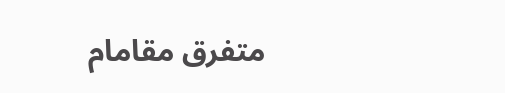متفرق مقامام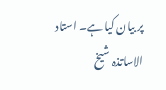پر بیان کیا ہے۔ استاد الاساتذہ شیخ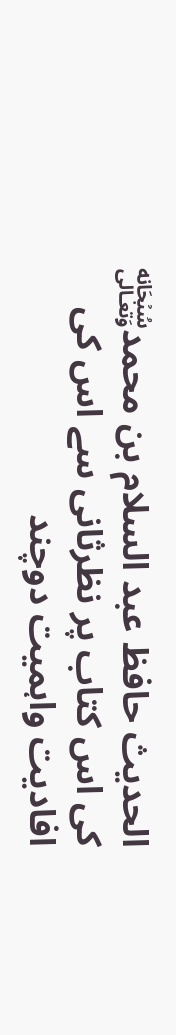الحدیث حافظ عبد السلام بن محمد﷾ کی اس کتاب پر نظرثانی سے اس کی افادیت واہمیت دوچند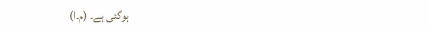ہوگئی ہے۔ (م۔ا)